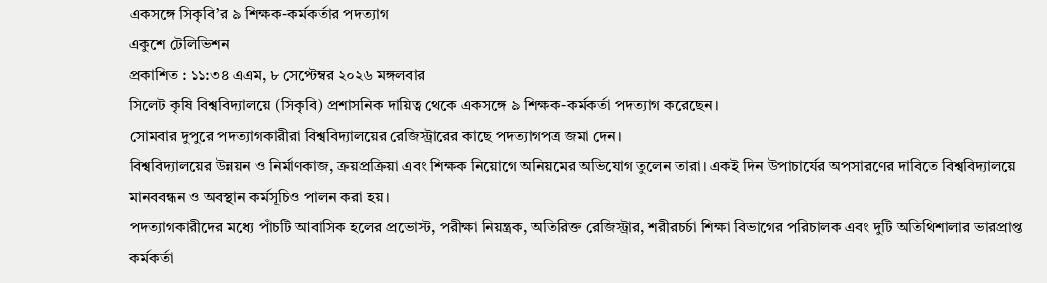একসঙ্গে সিকৃবি’র ৯ শিক্ষক-কর্মকর্তার পদত্যাগ
একুশে টেলিভিশন
প্রকাশিত : ১১:৩৪ এএম, ৮ সেপ্টেম্বর ২০২৬ মঙ্গলবার
সিলেট কৃষি বিশ্ববিদ্যালয়ে (সিকৃবি) প্রশাসনিক দায়িত্ব থেকে একসঙ্গে ৯ শিক্ষক-কর্মকর্তা পদত্যাগ করেছেন।
সোমবার দুপুরে পদত্যাগকারীরা বিশ্ববিদ্যালয়ের রেজিস্ট্রারের কাছে পদত্যাগপত্র জমা দেন।
বিশ্ববিদ্যালয়ের উন্নয়ন ও নির্মাণকাজ, ক্রয়প্রক্রিয়া এবং শিক্ষক নিয়োগে অনিয়মের অভিযোগ তুলেন তারা। একই দিন উপাচার্যের অপসারণের দাবিতে বিশ্ববিদ্যালয়ে মানববন্ধন ও অবস্থান কর্মসূচিও পালন করা হয়।
পদত্যাগকারীদের মধ্যে পাঁচটি আবাসিক হলের প্রভোস্ট, পরীক্ষা নিয়ন্ত্রক, অতিরিক্ত রেজিস্ট্রার, শরীরচর্চা শিক্ষা বিভাগের পরিচালক এবং দুটি অতিথিশালার ভারপ্রাপ্ত কর্মকর্তা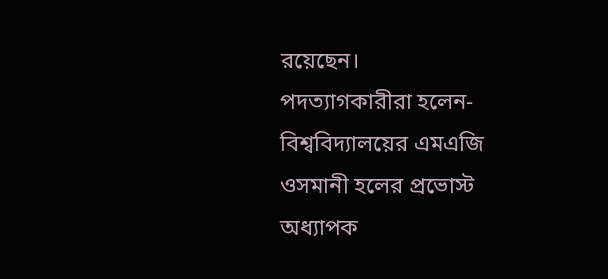রয়েছেন।
পদত্যাগকারীরা হলেন- বিশ্ববিদ্যালয়ের এমএজি ওসমানী হলের প্রভোস্ট অধ্যাপক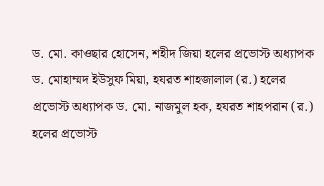ড. মো. কাওছার হোসেন, শহীদ জিয়া হলের প্রভোস্ট অধ্যাপক ড. মোহাম্মদ ইউসুফ মিয়া, হযরত শাহজালাল (র.) হলের প্রভোস্ট অধ্যাপক ড. মো. নাজমুল হক, হযরত শাহপরান (র.) হলের প্রভোস্ট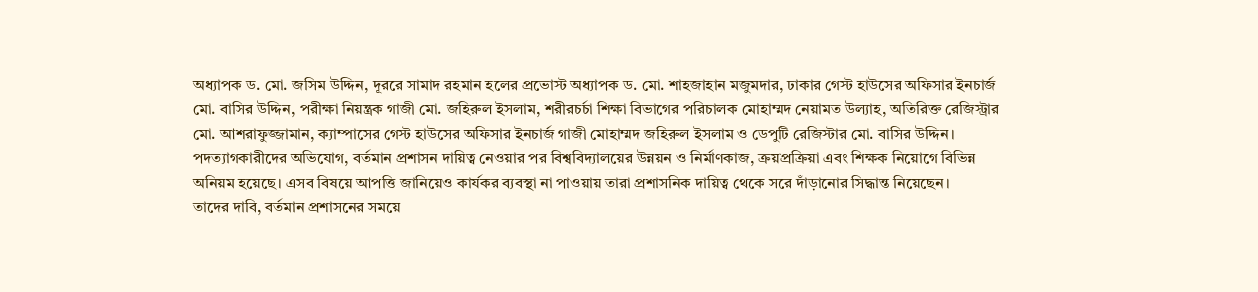অধ্যাপক ড. মো. জসিম উদ্দিন, দূররে সামাদ রহমান হলের প্রভোস্ট অধ্যাপক ড. মো. শাহজাহান মজুমদার, ঢাকার গেস্ট হাউসের অফিসার ইনচার্জ মো. বাসির উদ্দিন, পরীক্ষা নিয়ন্ত্রক গাজী মো. জহিরুল ইসলাম, শরীরচর্চা শিক্ষা বিভাগের পরিচালক মোহাম্মদ নেয়ামত উল্যাহ, অতিরিক্ত রেজিস্ট্রার মো. আশরাফুজ্জামান, ক্যাম্পাসের গেস্ট হাউসের অফিসার ইনচার্জ গাজী মোহাম্মদ জহিরুল ইসলাম ও ডেপুটি রেজিস্টার মো. বাসির উদ্দিন।
পদত্যাগকারীদের অভিযোগ, বর্তমান প্রশাসন দায়িত্ব নেওয়ার পর বিশ্ববিদ্যালয়ের উন্নয়ন ও নির্মাণকাজ, ক্রয়প্রক্রিয়া এবং শিক্ষক নিয়োগে বিভিন্ন অনিয়ম হয়েছে। এসব বিষয়ে আপত্তি জানিয়েও কার্যকর ব্যবস্থা না পাওয়ায় তারা প্রশাসনিক দায়িত্ব থেকে সরে দাঁড়ানোর সিদ্ধান্ত নিয়েছেন।
তাদের দাবি, বর্তমান প্রশাসনের সময়ে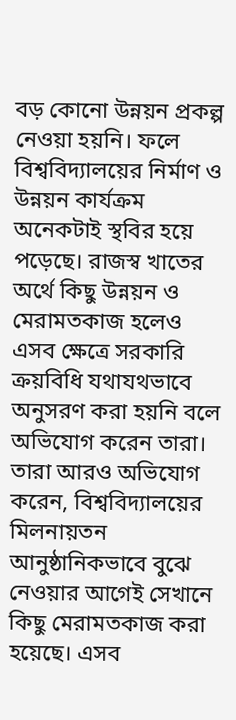বড় কোনো উন্নয়ন প্রকল্প নেওয়া হয়নি। ফলে বিশ্ববিদ্যালয়ের নির্মাণ ও উন্নয়ন কার্যক্রম অনেকটাই স্থবির হয়ে পড়েছে। রাজস্ব খাতের অর্থে কিছু উন্নয়ন ও মেরামতকাজ হলেও এসব ক্ষেত্রে সরকারি ক্রয়বিধি যথাযথভাবে অনুসরণ করা হয়নি বলে অভিযোগ করেন তারা।
তারা আরও অভিযোগ করেন, বিশ্ববিদ্যালয়ের মিলনায়তন আনুষ্ঠানিকভাবে বুঝে নেওয়ার আগেই সেখানে কিছু মেরামতকাজ করা হয়েছে। এসব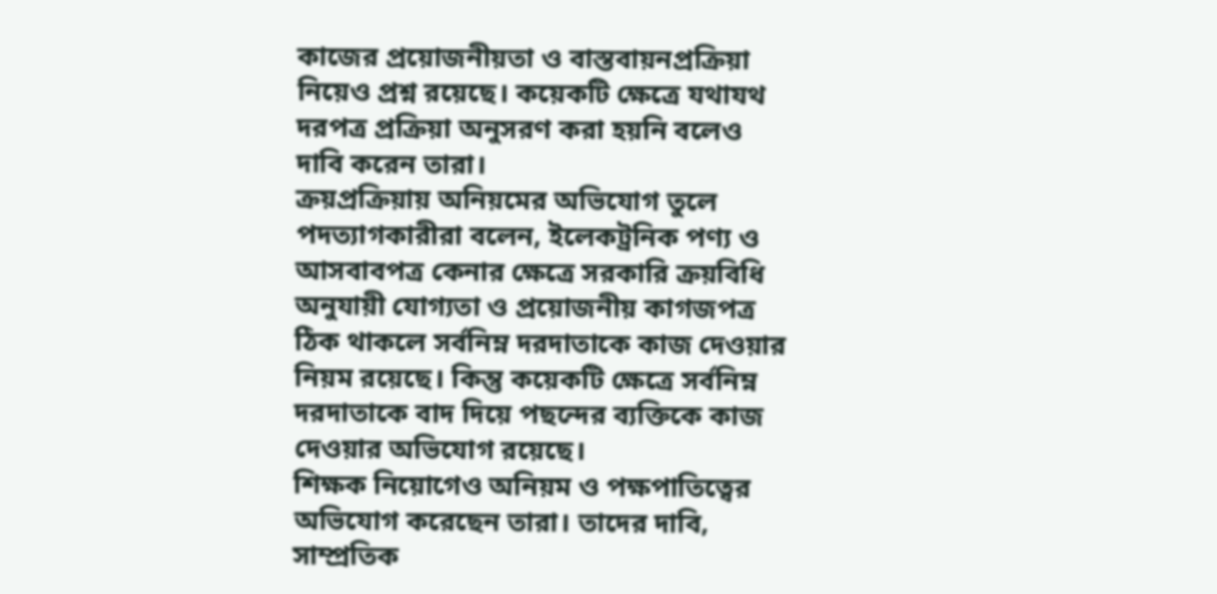কাজের প্রয়োজনীয়তা ও বাস্তবায়নপ্রক্রিয়া নিয়েও প্রশ্ন রয়েছে। কয়েকটি ক্ষেত্রে যথাযথ দরপত্র প্রক্রিয়া অনুসরণ করা হয়নি বলেও দাবি করেন তারা।
ক্রয়প্রক্রিয়ায় অনিয়মের অভিযোগ তুলে পদত্যাগকারীরা বলেন, ইলেকট্রনিক পণ্য ও আসবাবপত্র কেনার ক্ষেত্রে সরকারি ক্রয়বিধি অনুযায়ী যোগ্যতা ও প্রয়োজনীয় কাগজপত্র ঠিক থাকলে সর্বনিম্ন দরদাতাকে কাজ দেওয়ার নিয়ম রয়েছে। কিন্তু কয়েকটি ক্ষেত্রে সর্বনিম্ন দরদাতাকে বাদ দিয়ে পছন্দের ব্যক্তিকে কাজ দেওয়ার অভিযোগ রয়েছে।
শিক্ষক নিয়োগেও অনিয়ম ও পক্ষপাতিত্বের অভিযোগ করেছেন তারা। তাদের দাবি, সাম্প্রতিক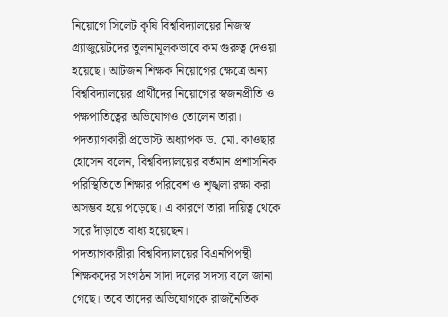নিয়োগে সিলেট কৃষি বিশ্ববিদ্যালয়ের নিজস্ব গ্র্যাজুয়েটদের তুলনামূলকভাবে কম গুরুত্ব দেওয়া হয়েছে। আটজন শিক্ষক নিয়োগের ক্ষেত্রে অন্য বিশ্ববিদ্যালয়ের প্রার্থীদের নিয়োগের স্বজনপ্রীতি ও পক্ষপাতিত্বের অভিযোগও তোলেন তারা।
পদত্যাগকারী প্রভোস্ট অধ্যাপক ড. মো. কাওছার হোসেন বলেন, বিশ্ববিদ্যালয়ের বর্তমান প্রশাসনিক পরিস্থিতিতে শিক্ষার পরিবেশ ও শৃঙ্খলা রক্ষা করা অসম্ভব হয়ে পড়েছে। এ কারণে তারা দায়িত্ব থেকে সরে দাঁড়াতে বাধ্য হয়েছেন।
পদত্যাগকারীরা বিশ্ববিদ্যালয়ের বিএনপিপন্থী শিক্ষকদের সংগঠন সাদা দলের সদস্য বলে জানা গেছে। তবে তাদের অভিযোগকে রাজনৈতিক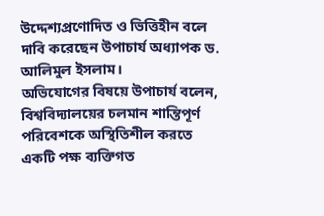উদ্দেশ্যপ্রণোদিত ও ভিত্তিহীন বলে দাবি করেছেন উপাচার্য অধ্যাপক ড. আলিমুল ইসলাম।
অভিযোগের বিষয়ে উপাচার্য বলেন, বিশ্ববিদ্যালয়ের চলমান শান্তিপূর্ণ পরিবেশকে অস্থিতিশীল করতে একটি পক্ষ ব্যক্তিগত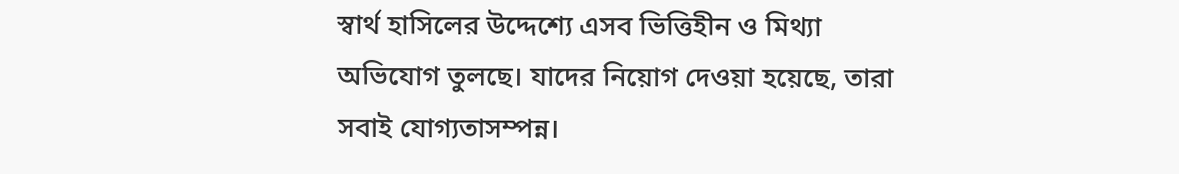স্বার্থ হাসিলের উদ্দেশ্যে এসব ভিত্তিহীন ও মিথ্যা অভিযোগ তুলছে। যাদের নিয়োগ দেওয়া হয়েছে, তারা সবাই যোগ্যতাসম্পন্ন।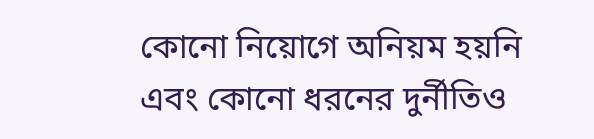কোনো নিয়োগে অনিয়ম হয়নি এবং কোনো ধরনের দুর্নীতিও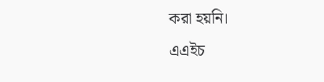করা হয়নি।
এএইচ